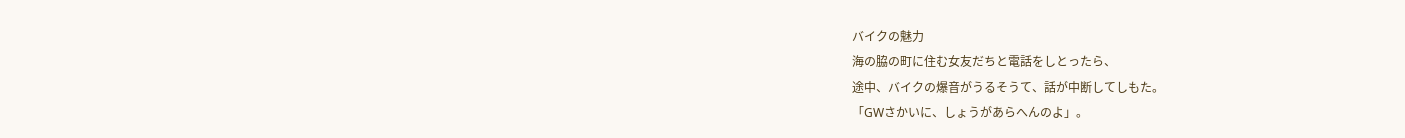バイクの魅力
海の脇の町に住む女友だちと電話をしとったら、
途中、バイクの爆音がうるそうて、話が中断してしもた。
「GWさかいに、しょうがあらへんのよ」。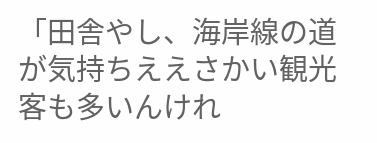「田舎やし、海岸線の道が気持ちええさかい観光客も多いんけれ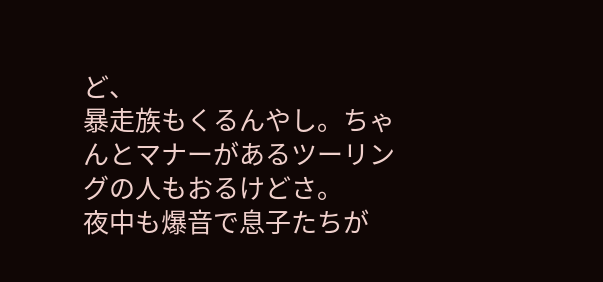ど、
暴走族もくるんやし。ちゃんとマナーがあるツーリングの人もおるけどさ。
夜中も爆音で息子たちが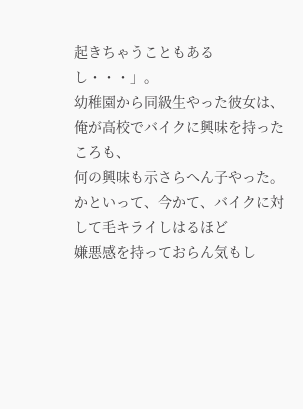起きちゃうこともあるし・・・」。
幼稚園から同級生やった彼女は、
俺が高校でバイクに興味を持ったころも、
何の興味も示さらへん子やった。
かといって、今かて、バイクに対して毛キライしはるほど
嫌悪感を持っておらん気もし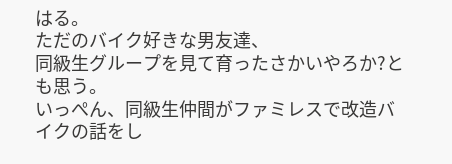はる。
ただのバイク好きな男友達、
同級生グループを見て育ったさかいやろか?とも思う。
いっぺん、同級生仲間がファミレスで改造バイクの話をし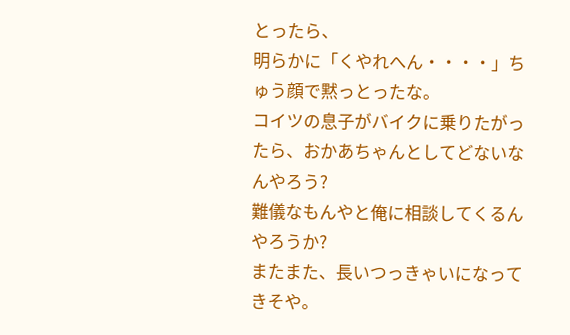とったら、
明らかに「くやれへん・・・・」ちゅう顔で黙っとったな。
コイツの息子がバイクに乗りたがったら、おかあちゃんとしてどないなんやろう?
難儀なもんやと俺に相談してくるんやろうか?
またまた、長いつっきゃいになってきそや。